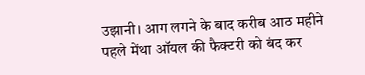उझानी। आग लगने के बाद करीब आठ महीने पहले मेंथा ऑयल की फैक्टरी को बंद कर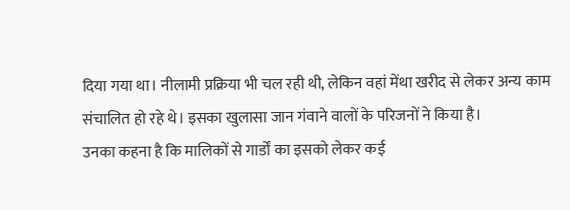दिया गया था। नीलामी प्रक्रिया भी चल रही थी, लेकिन वहां मेंथा खरीद से लेकर अन्य काम संचालित हो रहे थे। इसका खुलासा जान गंवाने वालों के परिजनों ने किया है।
उनका कहना है कि मालिकों से गार्डों का इसको लेकर कई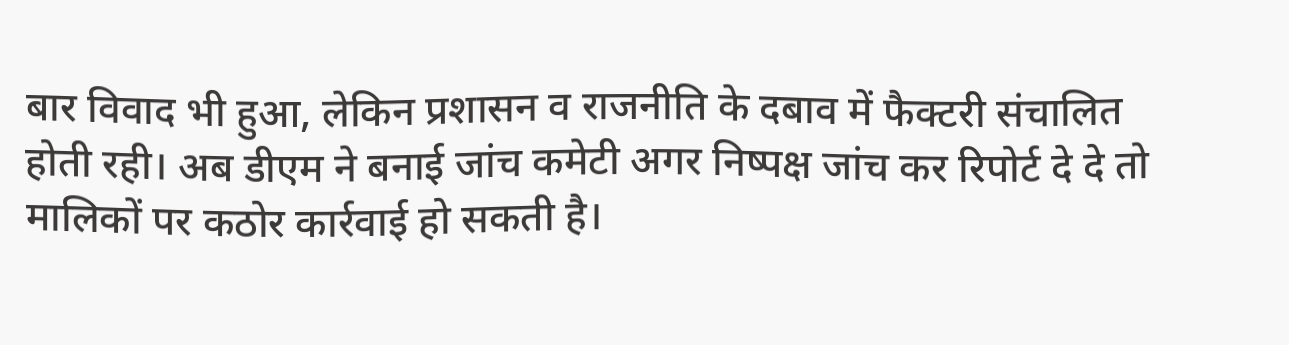बार विवाद भी हुआ, लेकिन प्रशासन व राजनीति के दबाव में फैक्टरी संचालित होती रही। अब डीएम ने बनाई जांच कमेटी अगर निष्पक्ष जांच कर रिपोर्ट दे दे तो मालिकों पर कठोर कार्रवाई हो सकती है।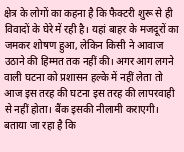क्षेत्र के लोगों का कहना है कि फैक्टरी शुरू से ही विवादों के घेरे में रही है। यहां बाहर के मजदूरों का जमकर शोषण हुआ, लेकिन किसी ने आवाज उठाने की हिम्मत तक नहीं की। अगर आग लगने वाली घटना को प्रशासन हल्के में नहीं लेता तो आज इस तरह की घटना इस तरह की लापरवाही से नहीं होता। बैंक इसकी नीलामी कराएगी। बताया जा रहा है कि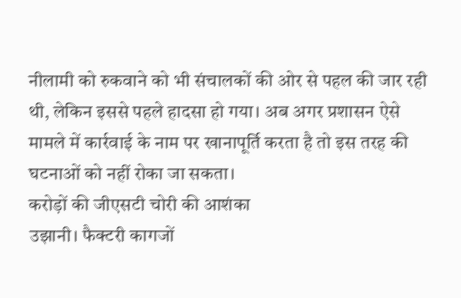नीलामी को रुकवाने को भी संचालकों की ओर से पहल की जार रही थी, लेकिन इससे पहले हादसा हो गया। अब अगर प्रशासन ऐसे मामले में कार्रवाई के नाम पर खानापूर्ति करता है तो इस तरह की घटनाओं को नहीं रोका जा सकता।
करोड़ों की जीएसटी चोरी की आशंका
उझानी। फैक्टरी कागजों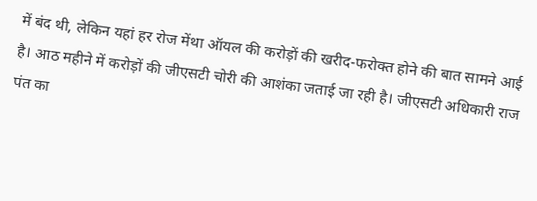में बंद थी, लेकिन यहां हर रोज मेंथा ऑयल की करोड़ों की खरीद-फरोक्त होने की बात सामने आई है। आठ महीने में करोड़ों की जीएसटी चोरी की आशंका जताई जा रही है। जीएसटी अधिकारी राज पंत का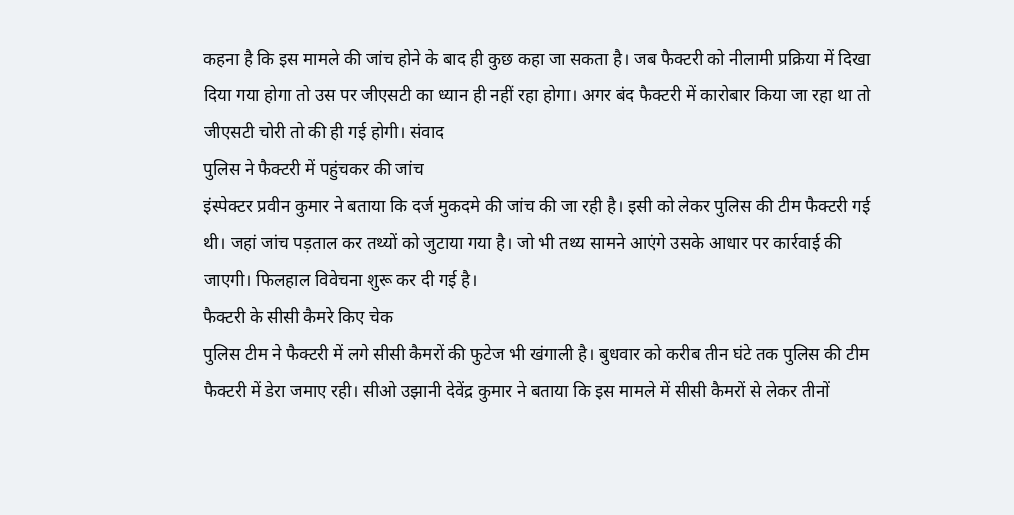कहना है कि इस मामले की जांच होने के बाद ही कुछ कहा जा सकता है। जब फैक्टरी को नीलामी प्रक्रिया में दिखा दिया गया होगा तो उस पर जीएसटी का ध्यान ही नहीं रहा होगा। अगर बंद फैक्टरी में कारोबार किया जा रहा था तो जीएसटी चोरी तो की ही गई होगी। संवाद
पुलिस ने फैक्टरी में पहुंचकर की जांच
इंस्पेक्टर प्रवीन कुमार ने बताया कि दर्ज मुकदमे की जांच की जा रही है। इसी को लेकर पुलिस की टीम फैक्टरी गई थी। जहां जांच पड़ताल कर तथ्यों को जुटाया गया है। जो भी तथ्य सामने आएंगे उसके आधार पर कार्रवाई की जाएगी। फिलहाल विवेचना शुरू कर दी गई है।
फैक्टरी के सीसी कैमरे किए चेक
पुलिस टीम ने फैक्टरी में लगे सीसी कैमरों की फुटेज भी खंगाली है। बुधवार को करीब तीन घंटे तक पुलिस की टीम फैक्टरी में डेरा जमाए रही। सीओ उझानी देवेंद्र कुमार ने बताया कि इस मामले में सीसी कैमरों से लेकर तीनों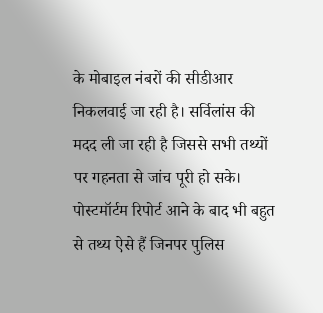के मोबाइल नंबरों की सीडीआर निकलवाई जा रही है। सर्विलांस की मदद ली जा रही है जिससे सभी तथ्यों पर गहनता से जांच पूरी हो सके। पोस्टमॉर्टम रिपोर्ट आने के बाद भी बहुत से तथ्य ऐसे हैं जिनपर पुलिस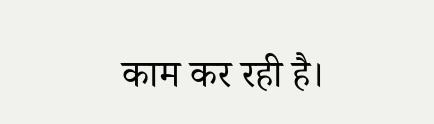काम कर रही है।